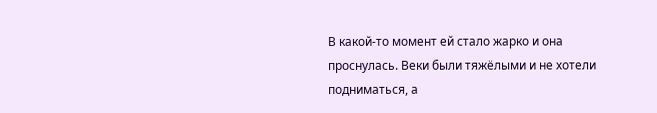В какой-то момент ей стало жарко и она проснулась. Веки были тяжёлыми и не хотели подниматься, а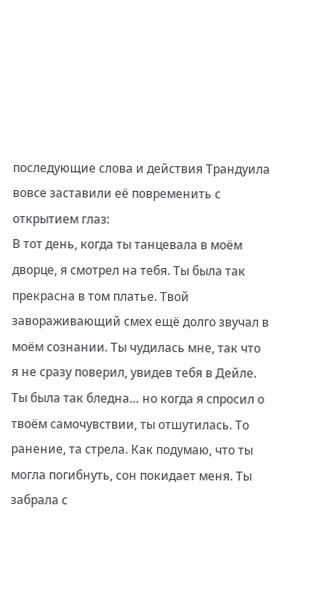последующие слова и действия Трандуила вовсе заставили её повременить с открытием глаз:
В тот день, когда ты танцевала в моём дворце, я смотрел на тебя. Ты была так прекрасна в том платье. Твой завораживающий смех ещё долго звучал в моём сознании. Ты чудилась мне, так что я не сразу поверил, увидев тебя в Дейле. Ты была так бледна… но когда я спросил о твоём самочувствии, ты отшутилась. То ранение, та стрела. Как подумаю, что ты могла погибнуть, сон покидает меня. Ты забрала с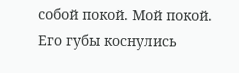собой покой. Мой покой.
Его губы коснулись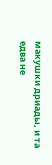макушки дриады, и та едва не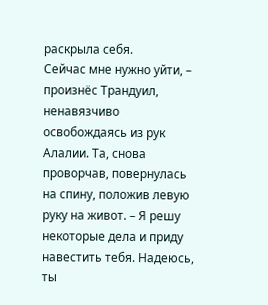раскрыла себя.
Сейчас мне нужно уйти, – произнёс Трандуил, ненавязчиво освобождаясь из рук Алалии. Та, снова проворчав, повернулась на спину, положив левую руку на живот. – Я решу некоторые дела и приду навестить тебя. Надеюсь, ты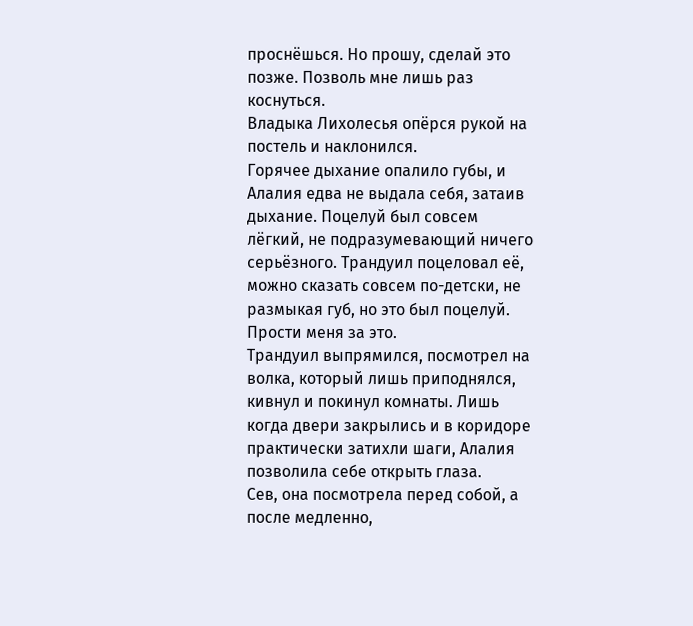проснёшься. Но прошу, сделай это позже. Позволь мне лишь раз коснуться.
Владыка Лихолесья опёрся рукой на постель и наклонился.
Горячее дыхание опалило губы, и Алалия едва не выдала себя, затаив дыхание. Поцелуй был совсем лёгкий, не подразумевающий ничего серьёзного. Трандуил поцеловал её, можно сказать совсем по-детски, не размыкая губ, но это был поцелуй.
Прости меня за это.
Трандуил выпрямился, посмотрел на волка, который лишь приподнялся, кивнул и покинул комнаты. Лишь когда двери закрылись и в коридоре практически затихли шаги, Алалия позволила себе открыть глаза.
Сев, она посмотрела перед собой, а после медленно,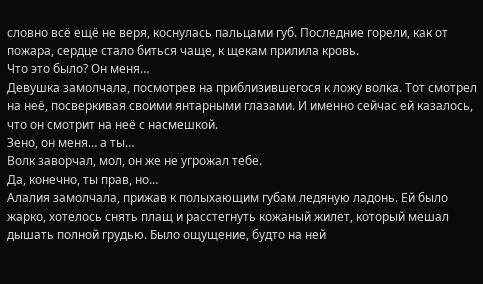словно всё ещё не веря, коснулась пальцами губ. Последние горели, как от пожара, сердце стало биться чаще, к щекам прилила кровь.
Что это было? Он меня…
Девушка замолчала, посмотрев на приблизившегося к ложу волка. Тот смотрел на неё, посверкивая своими янтарными глазами. И именно сейчас ей казалось, что он смотрит на неё с насмешкой.
Зено, он меня… а ты…
Волк заворчал, мол, он же не угрожал тебе.
Да, конечно, ты прав, но…
Алалия замолчала, прижав к полыхающим губам ледяную ладонь. Ей было жарко, хотелось снять плащ и расстегнуть кожаный жилет, который мешал дышать полной грудью. Было ощущение, будто на ней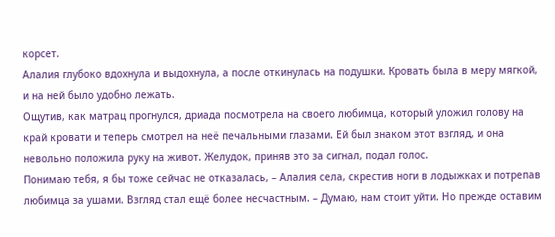корсет.
Алалия глубоко вдохнула и выдохнула, а после откинулась на подушки. Кровать была в меру мягкой, и на ней было удобно лежать.
Ощутив, как матрац прогнулся, дриада посмотрела на своего любимца, который уложил голову на край кровати и теперь смотрел на неё печальными глазами. Ей был знаком этот взгляд, и она невольно положила руку на живот. Желудок, приняв это за сигнал, подал голос.
Понимаю тебя, я бы тоже сейчас не отказалась, – Алалия села, скрестив ноги в лодыжках и потрепав любимца за ушами. Взгляд стал ещё более несчастным. – Думаю, нам стоит уйти. Но прежде оставим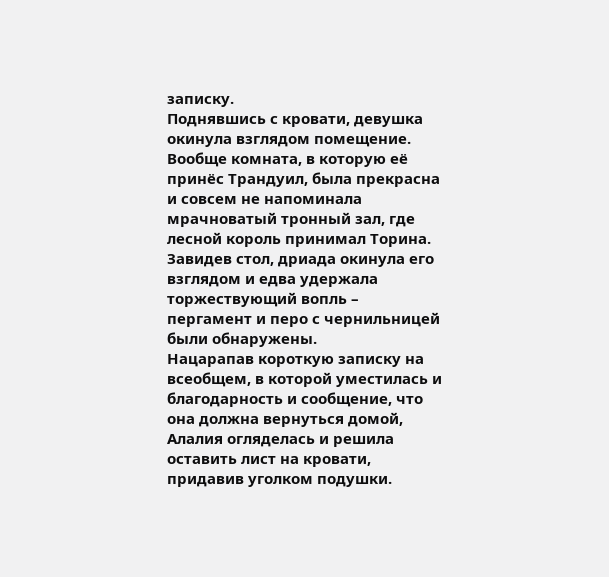записку.
Поднявшись с кровати, девушка окинула взглядом помещение. Вообще комната, в которую её принёс Трандуил, была прекрасна и совсем не напоминала мрачноватый тронный зал, где лесной король принимал Торина.
Завидев стол, дриада окинула его взглядом и едва удержала торжествующий вопль – пергамент и перо с чернильницей были обнаружены.
Нацарапав короткую записку на всеобщем, в которой уместилась и благодарность и сообщение, что она должна вернуться домой, Алалия огляделась и решила оставить лист на кровати, придавив уголком подушки.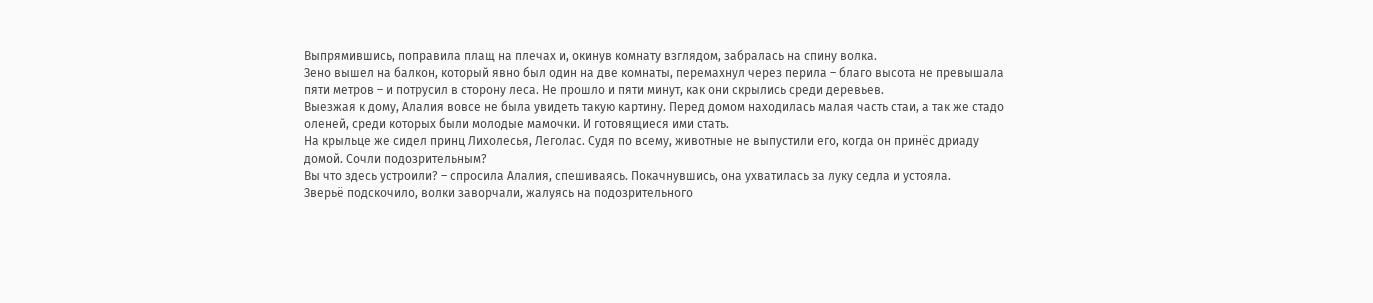Выпрямившись, поправила плащ на плечах и, окинув комнату взглядом, забралась на спину волка.
Зено вышел на балкон, который явно был один на две комнаты, перемахнул через перила – благо высота не превышала пяти метров – и потрусил в сторону леса. Не прошло и пяти минут, как они скрылись среди деревьев.
Выезжая к дому, Алалия вовсе не была увидеть такую картину. Перед домом находилась малая часть стаи, а так же стадо оленей, среди которых были молодые мамочки. И готовящиеся ими стать.
На крыльце же сидел принц Лихолесья, Леголас. Судя по всему, животные не выпустили его, когда он принёс дриаду домой. Сочли подозрительным?
Вы что здесь устроили? – спросила Алалия, спешиваясь. Покачнувшись, она ухватилась за луку седла и устояла.
Зверьё подскочило, волки заворчали, жалуясь на подозрительного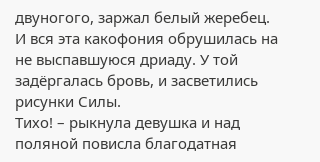двуногого, заржал белый жеребец. И вся эта какофония обрушилась на не выспавшуюся дриаду. У той задёргалась бровь, и засветились рисунки Силы.
Тихо! – рыкнула девушка и над поляной повисла благодатная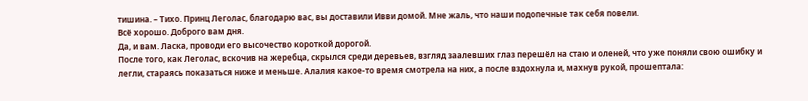тишина. – Тихо. Принц Леголас, благодарю вас, вы доставили Ивви домой. Мне жаль, что наши подопечные так себя повели.
Всё хорошо. Доброго вам дня.
Да, и вам. Ласка, проводи его высочество короткой дорогой.
После того, как Леголас, вскочив на жеребца, скрылся среди деревьев, взгляд заалевших глаз перешёл на стаю и оленей, что уже поняли свою ошибку и легли, стараясь показаться ниже и меньше. Алалия какое-то время смотрела на них, а после вздохнула и, махнув рукой, прошептала: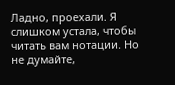Ладно, проехали. Я слишком устала, чтобы читать вам нотации. Но не думайте,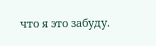что я это забуду.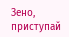Зено, приступай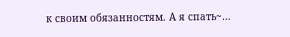к своим обязанностям. А я спать~…